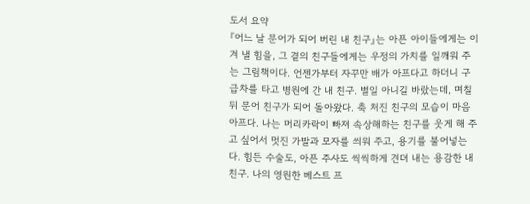도서 요약
『어느 날 문어가 되어 버린 내 친구』는 아픈 아이들에게는 이겨 낼 힘을, 그 곁의 친구들에게는 우정의 가치를 일깨워 주는 그림책이다. 언젠가부터 자꾸만 배가 아프다고 하더니 구급차를 타고 병원에 간 내 친구. 별일 아니길 바랐는데, 며칠 뒤 문어 친구가 되어 돌아왔다. 축 처진 친구의 모습이 마음 아프다. 나는 머리카락이 빠져 속상해하는 친구를 웃게 해 주고 싶어서 멋진 가발과 모자를 씌워 주고, 용기를 불어넣는다. 힘든 수술도, 아픈 주사도 씩씩하게 견뎌 내는 용감한 내 친구. 나의 영원한 베스트 프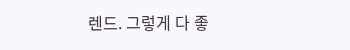렌드. 그렇게 다 좋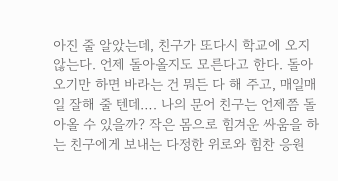아진 줄 알았는데, 친구가 또다시 학교에 오지 않는다. 언제 돌아올지도 모른다고 한다. 돌아오기만 하면 바라는 건 뭐든 다 해 주고, 매일매일 잘해 줄 텐데…. 나의 문어 친구는 언제쯤 돌아올 수 있을까? 작은 몸으로 힘겨운 싸움을 하는 친구에게 보내는 다정한 위로와 힘찬 응원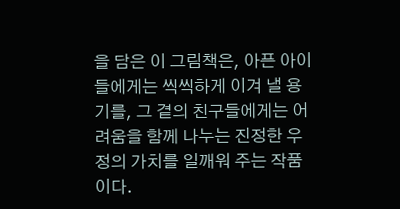을 담은 이 그림책은, 아픈 아이들에게는 씩씩하게 이겨 낼 용기를, 그 곁의 친구들에게는 어려움을 함께 나누는 진정한 우정의 가치를 일깨워 주는 작품이다.